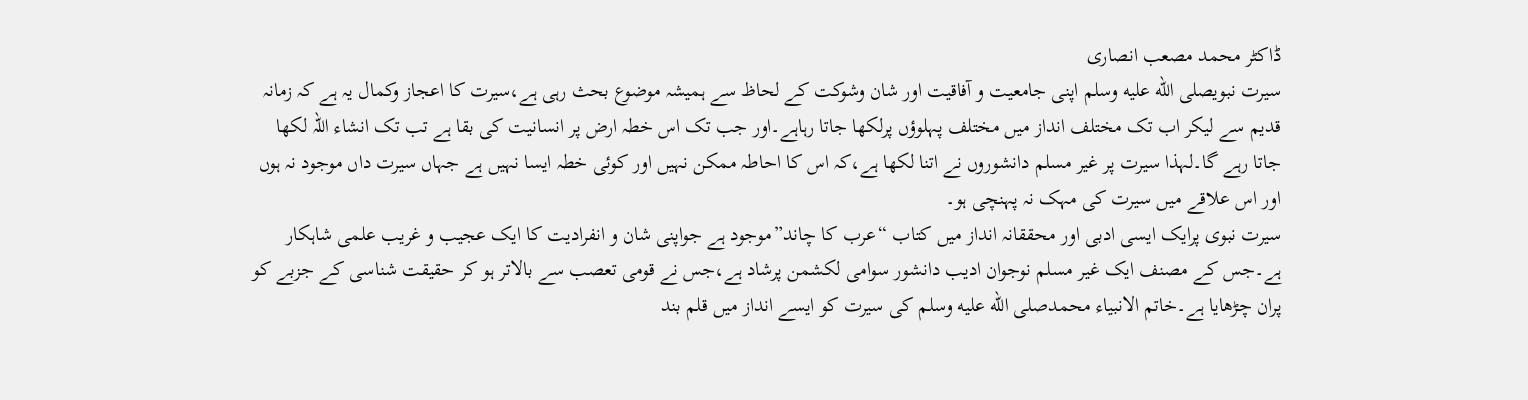ڈاکٹر محمد مصعب انصاری
سیرت نبویصلى الله عليه وسلم اپنی جامعیت و آفاقیت اور شان وشوکت کے لحاظ سے ہمیشہ موضوع بحث رہی ہے،سیرت کا اعجاز وکمال یہ ہے کہ زمانہ قدیم سے لیکر اب تک مختلف انداز میں مختلف پہلوؤں پرلکھا جاتا رہاہے۔اور جب تک اس خطہ ارض پر انسانیت کی بقا ہے تب تک انشاء اللہ لکھا جاتا رہے گا۔لہذا سیرت پر غیر مسلم دانشوروں نے اتنا لکھا ہے،کہ اس کا احاطہ ممکن نہیں اور کوئی خطہ ایسا نہیں ہے جہاں سیرت داں موجود نہ ہوں اور اس علاقے میں سیرت کی مہک نہ پہنچی ہو۔
سیرت نبوی پرایک ایسی ادبی اور محققانہ انداز میں کتاب “عرب کا چاند”موجود ہے جواپنی شان و انفرادیت کا ایک عجیب و غریب علمی شاہکار ہے۔جس کے مصنف ایک غیر مسلم نوجوان ادیب دانشور سوامی لکشمن پرشاد ہے،جس نے قومی تعصب سے بالاتر ہو کر حقیقت شناسی کے جزبے کو پران چڑھایا ہے۔خاتم الانبیاء محمدصلى الله عليه وسلم کی سیرت کو ایسے انداز میں قلم بند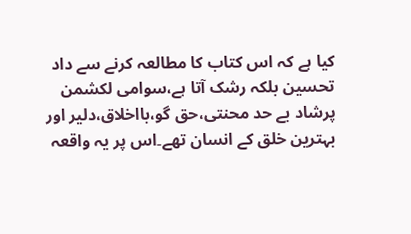کیا ہے کہ اس کتاب کا مطالعہ کرنے سے داد تحسین بلکہ رشک آتا ہے،سوامی لکشمن پرشاد بے حد محنتی،حق گو،بااخلاق،دلیر اور بہترین خلق کے انسان تھے۔اس پر یہ واقعہ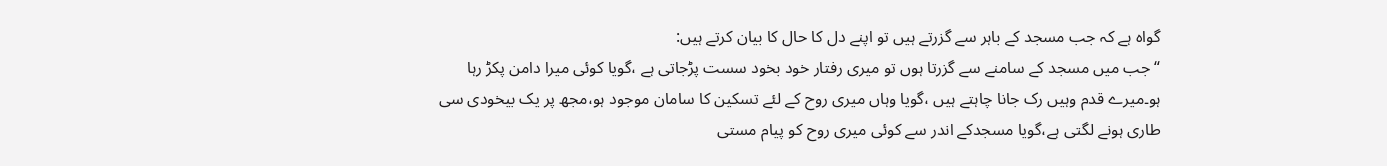گواہ ہے کہ جب مسجد کے باہر سے گزرتے ہیں تو اپنے دل کا حال کا بیان کرتے ہیں:
“جب میں مسجد کے سامنے سے گزرتا ہوں تو میری رفتار خود بخود سست پڑجاتی ہے ،گویا کوئی میرا دامن پکڑ رہا ہو۔میرے قدم وہیں رک جانا چاہتے ہیں ،گویا وہاں میری روح کے لئے تسکین کا سامان موجود ہو،مجھ پر یک بیخودی سی طاری ہونے لگتی ہے،گویا مسجدکے اندر سے کوئی میری روح کو پیام مستی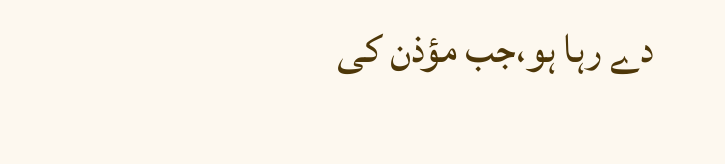دے رہا ہو،جب مؤذن کی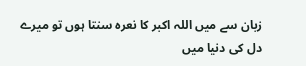زبان سے میں اللہ اکبر کا نعرہ سنتا ہوں تو میرے دل کی دنیا میں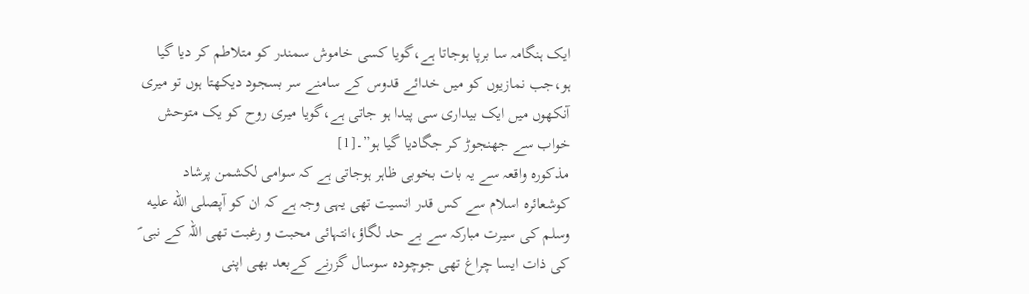ایک ہنگامہ سا برپا ہوجاتا ہے،گویا کسی خاموش سمندر کو متلاطم کر دیا گیا ہو،جب نمازیوں کو میں خدائے قدوس کے سامنے سر بسجود دیکھتا ہوں تو میری آنکھوں میں ایک بیداری سی پیدا ہو جاتی ہے،گویا میری روح کو یک متوحش خواب سے جھنجوڑ کر جگادیا گیا ہو”۔[1]
مذکورہ واقعہ سے یہ بات بخوبی ظاہر ہوجاتی ہے کہ سوامی لکشمن پرشاد کوشعائرہ اسلام سے کس قدر انسیت تھی یہی وجہ ہے کہ ان کو آپصلى الله عليه وسلم کی سیرت مبارکہ سے بے حد لگاؤ،انتہائی محبت و رغبت تھی اللہ کے نبی ؐ کی ذات ایسا چراغ تھی جوچودہ سوسال گزرنے کےبعد بھی اپنی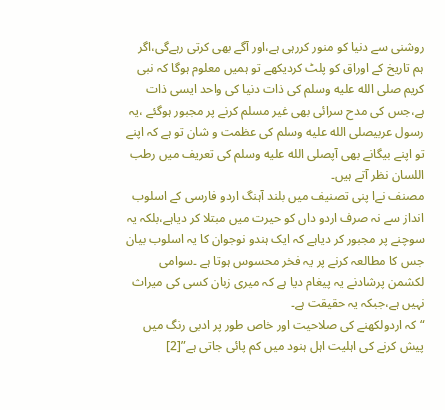روشنی سے دنیا کو منور کررہی ہے،اور آگے بھی کرتی رہےگی،اگر ہم تاریخ کے اوراق کو پلٹ کردیکھے تو ہمیں معلوم ہوگا کہ نبی کریم صلى الله عليه وسلم کی ذات دنیا کی واحد ایسی ذات ہے،جس کی مدح سرائی بھی غیر مسلم کرنے پر مجبور ہوگئے ،یہ رسول عربیصلى الله عليه وسلم کی عظمت و شان تو ہے کہ اپنے تو اپنے بیگانے بھی آپصلى الله عليه وسلم کی تعریف میں رطب اللسان نظر آتے ہیں۔
مصنف نےا پنی تصنیف میں بلند آہنگ اردو فارسی کے اسلوب انداز سے نہ صرف اردو داں کو حیرت میں مبتلا کر دیاہے،بلکہ یہ سوچنے پر مجبور کر دیاہے کہ ایک ہندو نوجوان کا یہ اسلوب بیان جس کا مطالعہ کرنے پر یہ فخر محسوس ہوتا ہے ۔سوامی لکشمن پرشادنے یہ پیغام دیا ہے کہ میری زبان کسی کی میراث نہیں ہے،جبکہ یہ حقیقت ہے۔
“کہ اردولکھنے کی صلاحیت اور خاص طور پر ادبی رنگ میں پیش کرنے کی اہلیت اہل ہنود میں کم پائی جاتی ہے”[2]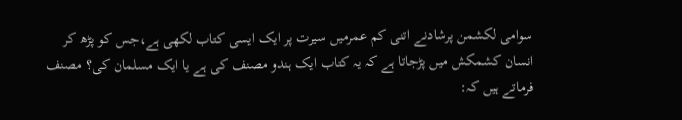سوامی لکشمن پرشادنے اتنی کم عمرمیں سیرت پر ایک ایسی کتاب لکھی ہے،جس کو پڑھ کر انسان کشمکش میں پڑجاتا ہے کہ یہ کتاب ایک ہندو مصنف کی ہے یا ایک مسلمان کی؟ مصنف فرماتے ہیں کہ: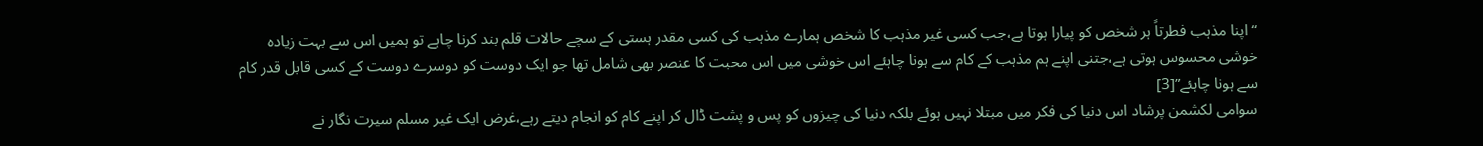“اپنا مذہب فطرتاً ہر شخص کو پیارا ہوتا ہے،جب کسی غیر مذہب کا شخص ہمارے مذہب کی کسی مقدر ہستی کے سچے حالات قلم بند کرنا چاہے تو ہمیں اس سے بہت زیادہ خوشی محسوس ہوتی ہے،جتنی اپنے ہم مذہب کے کام سے ہونا چاہئے اس خوشی میں اس محبت کا عنصر بھی شامل تھا جو ایک دوست کو دوسرے دوست کے کسی قابل قدر کام سے ہونا چاہئے”[3]
سوامی لکشمن پرشاد اس دنیا کی فکر میں مبتلا نہیں ہوئے بلکہ دنیا کی چیزوں کو پس و پشت ڈال کر اپنے کام کو انجام دیتے رہے،غرض ایک غیر مسلم سیرت نگار نے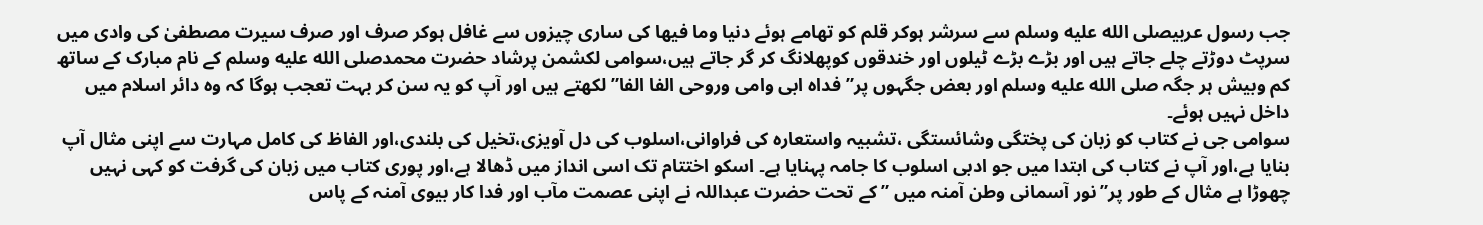جب رسول عربیصلى الله عليه وسلم سے سرشر ہوکر قلم کو تھامے ہوئے دنیا وما فیھا کی ساری چیزوں سے غافل ہوکر صرف اور صرف سیرت مصطفیٰ کی وادی میں سرپٹ دوڑتے چلے جاتے ہیں اور بڑے بڑے ٹیلوں اور خندقوں کوپھلانگ کر گر جاتے ہیں،سوامی لکشمن پرشاد حضرت محمدصلى الله عليه وسلم کے نام مبارک کے ساتھ کم وبیش ہر جگہ صلى الله عليه وسلم اور بعض جگہوں پر”فداہ ابی وامی وروحی الفا الفا” لکھتے ہیں اور آپ کو یہ سن کر بہت تعجب ہوگا کہ وہ دائر اسلام میں داخل نہیں ہوئے۔
سوامی جی نے کتاب کو زبان کی پختگی وشائستگی ،تشبیہ واستعارہ کی فراوانی،اسلوب کی دل آویزی،تخیل کی بلندی،اور الفاظ کی کامل مہارت سے اپنی مثال آپ بنایا ہے،اور آپ نے کتاب کی ابتدا میں جو ادبی اسلوب کا جامہ پہنایا ہے۔ اسکو اختتام تک اسی انداز میں ڈھالا ہے،اور پوری کتاب میں زبان کی گرفت کو کہی نہیں چھوڑا ہے مثال کے طور پر”نور آسمانی وطن آمنہ میں ” کے تحت حضرت عبداللہ نے اپنی عصمت مآب اور فدا کار بیوی آمنہ کے پاس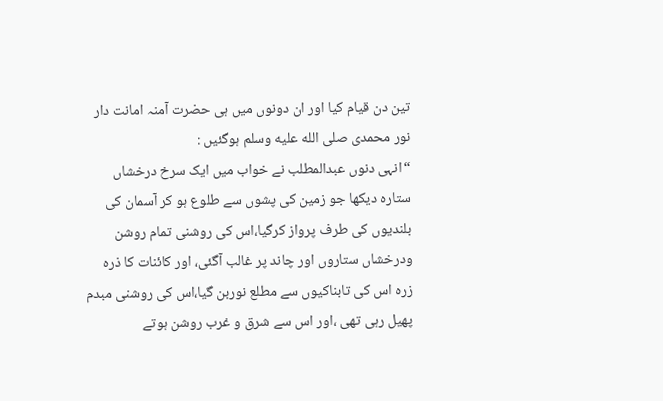تین دن قیام کیا اور ان دونوں میں ہی حضرت آمنہ امانت دار نور محمدی صلى الله عليه وسلم ہوگئیں :
“انہی دنوں عبدالمطلب نے خواب میں ایک سرخ درخشاں ستارہ دیکھا جو زمین کی پشوں سے طلوع ہو کر آسمان کی بلندیوں کی طرف پرواز کرگیا،اس کی روشنی تمام روشن ودرخشاں ستاروں اور چاند پر غالب آگئی، اور کائنات کا ذرہ زرہ اس کی تابناکیوں سے مطلع نوربن گیا،اس کی روشنی مبدم پھیل رہی تھی ،اور اس سے شرق و غرب روشن ہوتے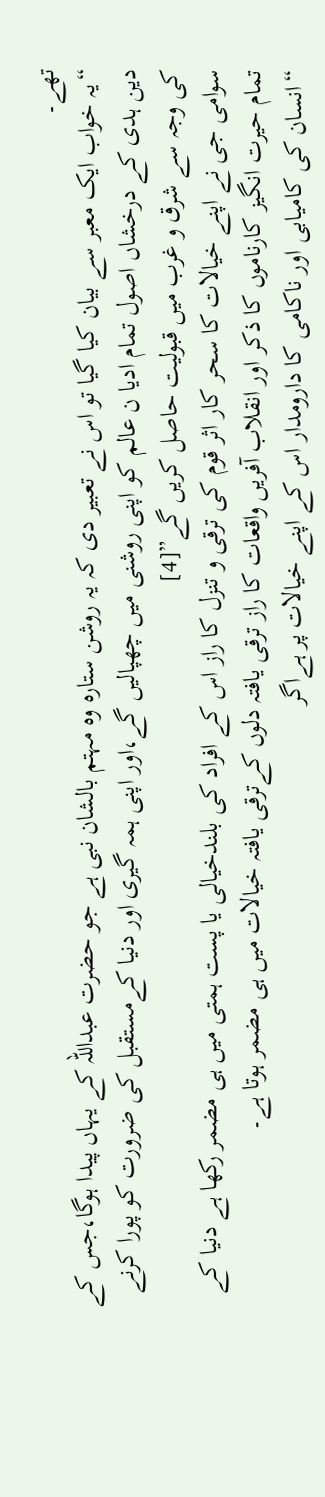تھے۔
“یہ خواب ایک معبر سے بیان کیا گیا تو اس نے تعبیر دی کہ یہ روشن ستارہ وہ مہتم بالشان نبی ہے جو حضرت عبداللہ کے یہاں پیدا ہوگا،جس کے دین ہدی کے درخشاں اصول تمام ادیا ن عالم کو اپنی روشنی میں چھپالیں گے،اور اپنی ہمہ گیری اور دنیا کےمستقبل کی ضرورت کو پورا کرنے کی وجہ سے شرق و غرب میں قبولیت حاصل کریں گے”[4]
سوامی جی نے اپنے خیالات کا سحر کار اثر قوم کی ترقی و تنزل کا راز اس کے افراد کی بلندخیالی یا پست ہمتی میں ہی مضمر رکھا ہے دنیا کے تمام حیرت انگیز کارناموں کا ذکر اور انقلاب آفریں واقعات کا راز ترقی یافتہ دلوں کےترقی یافتہ خیالات میں ہی مضمر ہوتا ہے۔
“انسان کی کامیابی اور ناکامی کا دارومدار اس کے اپنے خیالات پر ہےاگر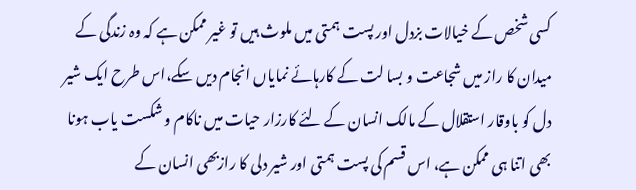کسی شخص کے خیالات بزدل اور پست ہمتی میں ملوث ہیں تو غیر ممکن ہے کہ وہ زندگی کے میدان کا راز میں شجاعت و بسا لت کے کارہائے نمایاں انجام دیں سکے،اس طرح ایک شیر دل کو باوقار استقلال کے مالک انسان کے لئے کارزار حیات میں ناکام و شکست یاب ہونا بھی اتنا ہی ممکن ہے، اس قسم کی پست ہمتی اور شیر دلی کا رازبھی انسان کے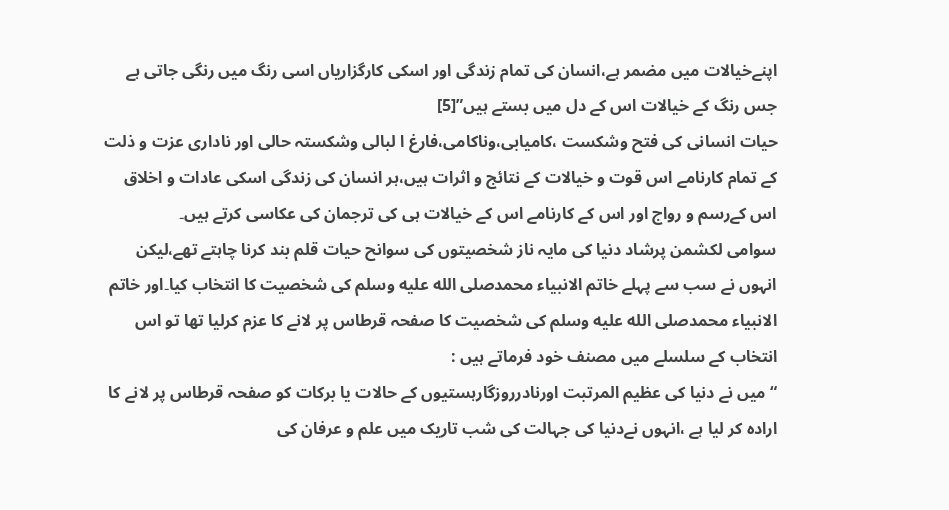اپنےخیالات میں مضمر ہے،انسان کی تمام زندگی اور اسکی کارگزاریاں اسی رنگ میں رنگی جاتی ہے جس رنگ کے خیالات اس کے دل میں بستے ہیں”[5]
حیات انسانی کی فتح وشکست ،کامیابی،وناکامی،فارغ ا لبالی وشکستہ حالی اور ناداری عزت و ذلت کے تمام کارنامے اس قوت و خیالات کے نتائج و اثرات ہیں،ہر انسان کی زندگی اسکی عادات و اخلاق اس کےرسم و رواج اور اس کے کارنامے اس کے خیالات ہی کی ترجمان کی عکاسی کرتے ہیں۔
سوامی لکشمن پرشاد دنیا کی مایہ ناز شخصیتوں کی سوانح حیات قلم بند کرنا چاہتے تھے،لیکن انہوں نے سب سے پہلے خاتم الانبیاء محمدصلى الله عليه وسلم کی شخصیت کا انتخاب کیا۔اور خاتم الانبیاء محمدصلى الله عليه وسلم کی شخصیت کا صفحہ قرطاس پر لانے کا عزم کرلیا تھا تو اس انتخاب کے سلسلے میں مصنف خود فرماتے ہیں :
“میں نے دنیا کی عظیم المرتبت اورنادرروزگارہستیوں کے حالات یا برکات کو صفحہ قرطاس پر لانے کا ارادہ کر لیا ہے ،انہوں نےدنیا کی جہالت کی شب تاریک میں علم و عرفان کی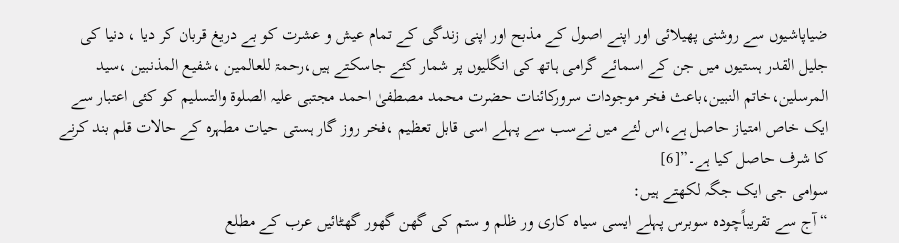ضیاپاشیوں سے روشنی پھیلائی اور اپنے اصول کے مذبح اور اپنی زندگی کے تمام عیش و عشرت کو بے دریغ قربان کر دیا ، دنیا کی جلیل القدر ہستیوں میں جن کے اسمائے گرامی ہاتھ کی انگلیوں پر شمار کئے جاسکتے ہیں،رحمۃ للعالمین ،شفیع المذنبین ،سید المرسلین،خاتم النبین،باعث فخر موجودات سرورکائنات حضرت محمد مصطفیٰ احمد مجتبی علیہ الصلوۃ والتسلیم کو کئی اعتبار سے ایک خاص امتیاز حاصل ہے،اس لئے میں نےسب سے پہلے اسی قابل تعظیم ،فخر روز گار ہستی حیات مطہرہ کے حالات قلم بند کرنے کا شرف حاصل کیا ہے۔”[6]
سوامی جی ایک جگہ لکھتے ہیں:
“آج سے تقریباًچودہ سوبرس پہلے ایسی سیاہ کاری ور ظلم و ستم کی گھن گھور گھٹائیں عرب کے مطلع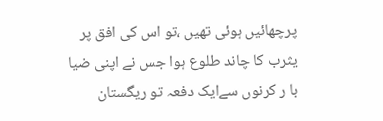پرچھائیں ہوئی تھیں ،تو اس کی افق پر یثرب کا چاند طلوع ہوا جس نے اپنی ضیا با ر کرنوں سےایک دفعہ تو ریگستان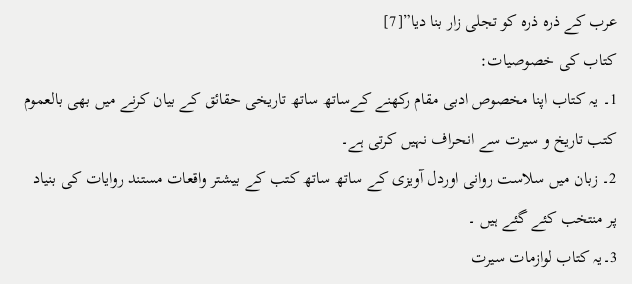عرب کے ذرہ ذرہ کو تجلی زار بنا دیا”[7]
کتاب کی خصوصیات:
1۔ یہ کتاب اپنا مخصوص ادبی مقام رکھنے کےساتھ ساتھ تاریخی حقائق کے بیان کرنے میں بھی بالعموم کتب تاریخ و سیرت سے انحراف نہیں کرتی ہے۔
2۔ زبان میں سلاست روانی اوردل آویزی کے ساتھ ساتھ کتب کے بیشتر واقعات مستند روایات کی بنیاد پر منتخب کئے گئے ہیں ۔
3۔یہ کتاب لوازمات سیرت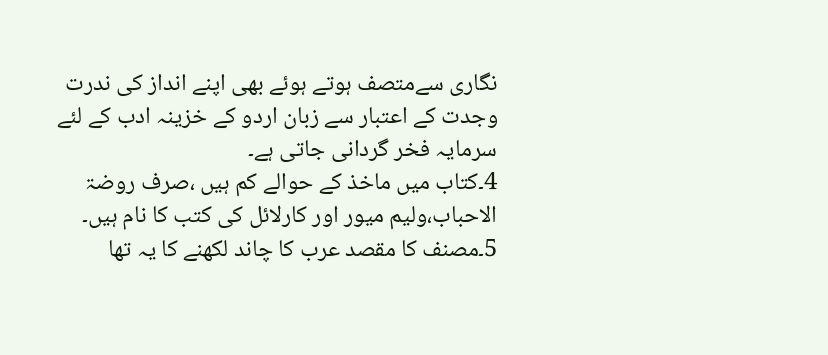نگاری سےمتصف ہوتے ہوئے بھی اپنے انداز کی ندرت وجدت کے اعتبار سے زبان اردو کے خزینہ ادب کے لئے سرمایہ فخر گردانی جاتی ہے۔
4۔کتاب میں ماخذ کے حوالے کم ہیں ،صرف روضۃ الاحباب،ولیم میور اور کارلائل کی کتب کا نام ہیں۔
5۔مصنف کا مقصد عرب کا چاند لکھنے کا یہ تھا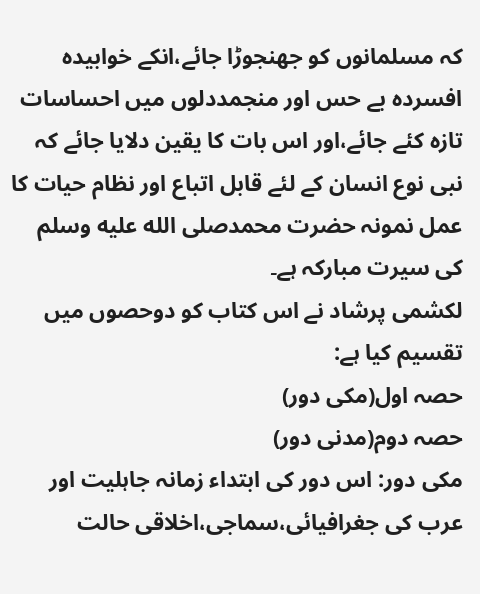کہ مسلمانوں کو جھنجوڑا جائے،انکے خوابیدہ افسردہ بے حس اور منجمددلوں میں احساسات تازہ کئے جائے،اور اس بات کا یقین دلایا جائے کہ نبی نوع انسان کے لئے قابل اتباع اور نظام حیات کا عمل نمونہ حضرت محمدصلى الله عليه وسلم کی سیرت مبارکہ ہے۔
لکشمی پرشاد نے اس کتاب کو دوحصوں میں تقسیم کیا ہے:
حصہ اول(مکی دور)
حصہ دوم(مدنی دور)
مکی دور: اس دور کی ابتداء زمانہ جاہلیت اور عرب کی جغرافیائی،سماجی،اخلاقی حالت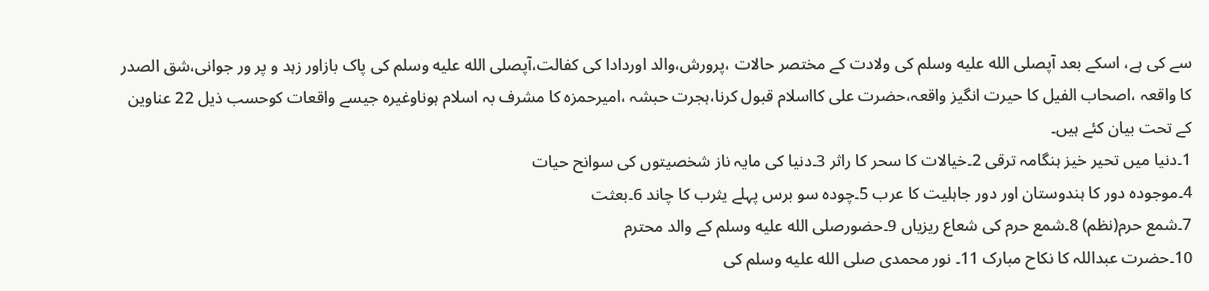سے کی ہے، اسکے بعد آپصلى الله عليه وسلم کی ولادت کے مختصر حالات ،پرورش،والد اوردادا کی کفالت،آپصلى الله عليه وسلم کی پاک بازاور زہد و پر ور جوانی،شق الصدر کا واقعہ ،اصحاب الفیل کا حیرت انگیز واقعہ،حضرت علی کااسلام قبول کرنا،ہجرت حبشہ ،امیرحمزہ کا مشرف بہ اسلام ہوناوغیرہ جیسے واقعات کوحسب ذیل 22 عناوین کے تحت بیان کئے ہیں۔
1۔دنیا میں تحیر خیز ہنگامہ ترقی 2۔خیالات کا سحر کا راثر 3۔دنیا کی مایہ ناز شخصیتوں کی سوانح حیات
4۔موجودہ دور کا ہندوستان اور دور جاہلیت کا عرب 5۔چودہ سو برس پہلے یثرب کا چاند 6۔بعثت
7۔شمع حرم(نظم) 8۔شمع حرم کی شعاع ریزیاں 9۔حضورصلى الله عليه وسلم کے والد محترم
10۔حضرت عبداللہ کا نکاح مبارک 11۔ نور محمدی صلى الله عليه وسلم کی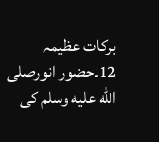برکات عظیمہ 12۔حضور انورصلى الله عليه وسلم کی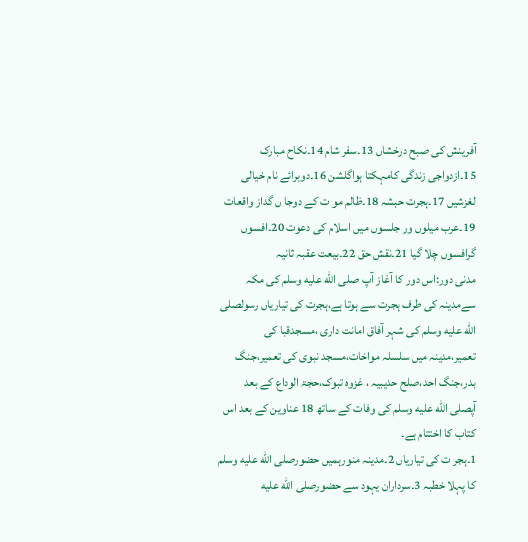آفرینش کی صبح درخشاں 13۔سفر شام 14۔نکاح مبارک 15۔ازدواجی زندگی کامہکتا ہواگلشن 16۔دوبرائے نام خیالی لغزشیں 17۔ہجرت حبشہ 18۔ظالم مو ت کے دوجا ں گداز واقعات 19۔عرب میلوں ور جلسوں میں اسلام کی دعوت 20۔افسوں گرافسوں چلا گیا 21۔نقش حق 22۔بیعت عقبہ ثانیہ
مدنی دور:اس دور کا آغاز آپ صلى الله عليه وسلم کی مکہ سےمدینہ کی طرف ہجرت سے ہوتا ہے،ہجرت کی تیاریاں رسولصلى الله عليه وسلم کی شہر آفاق امانت داری ،مسجدقبا کی تعمیر،مدینہ میں سلسلہ مواخات،مسجد نبوی کی تعمیر،جنگ بدر،جنگ احد،صلح حدیبیہ ، غزوہ تبوک،حجۃ الوداع کے بعد آپصلى الله عليه وسلم کی وفات کے ساتھ 18 عناوین کے بعد اس کتاب کا اختتام ہے۔
1۔ہجر ت کی تیاریاں 2۔مدینہ منورہمیں حضورصلى الله عليه وسلم کا پہلا خطبہ 3۔سرداران یہود سے حضورصلى الله عليه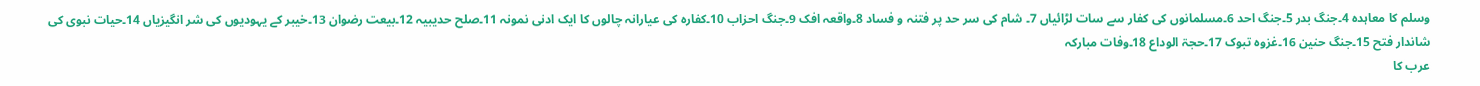وسلم کا معاہدہ 4۔جنگ بدر 5۔جنگ احد 6۔مسلمانوں کی کفار سے سات لڑائیاں 7۔ شام کی سر حد پر فتنہ و فساد 8۔واقعہ افک 9۔جنگ احزاب 10۔کفارہ کی عیارانہ چالوں کا ایک ادنی نمونہ 11۔صلح حدیبیہ 12۔بیعت رضوان 13۔خیبر کے یہودیوں کی شر انگیزیاں 14۔حیات نبوی کی شاندار فتح 15۔جنگ حنین 16۔غزوہ تبوک 17۔حجۃ الوداع 18۔وفات مبارکہ
عرب کا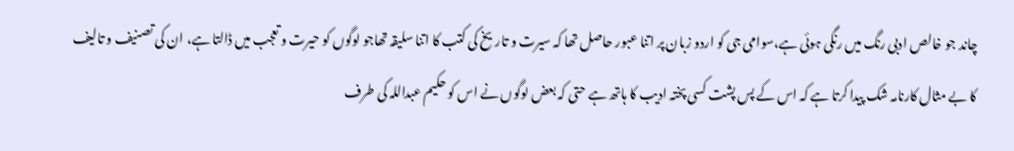چاند جو خالص ادبی رنگ میں رنگی ہوئی ہے،سوامی جی کو اردو زبان پر اتنا عبور حاصل تھا کہ سیرت و تاریخ کی کتب کا اتنا سلیقہ تھاجو لوگوں کو حیرت و تعجب میں ڈالتا ہے، ان کی تصنیف و تالیف کا بے مثال کارنامہ شک پیدا کرتا ہے کہ اس کے پس پشت کسی پختہ ادیب کا ہاتھ ہے حتی کہ بعض لوگوں نے اس کو حکیم عبداللہ کی طرف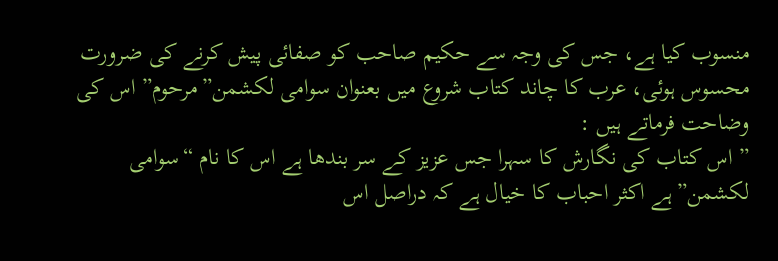منسوب کیا ہے، جس کی وجہ سے حکیم صاحب کو صفائی پیش کرنے کی ضرورت محسوس ہوئی، عرب کا چاند کتاب شروع میں بعنوان سوامی لکشمن”مرحوم” اس کی وضاحت فرماتے ہیں :
” اس کتاب کی نگارش کا سہرا جس عزیز کے سر بندھا ہے اس کا نام “سوامی لکشمن”ہے اکثر احباب کا خیال ہے کہ دراصل اس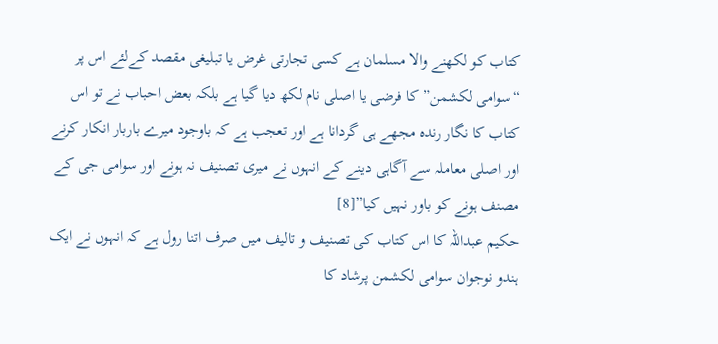کتاب کو لکھنے والا مسلمان ہے کسی تجارتی غرض یا تبلیغی مقصد کےلئے اس پر “سوامی لکشمن” کا فرضی یا اصلی نام لکھ دیا گیا ہے بلکہ بعض احباب نے تو اس کتاب کا نگار رندہ مجھے ہی گردانا ہے اور تعجب ہے کہ باوجود میرے باربار انکار کرنے اور اصلی معاملہ سے آگاہی دینے کے انہوں نے میری تصنیف نہ ہونے اور سوامی جی کے مصنف ہونے کو باور نہیں کیا”[8]
حکیم عبداللہ کا اس کتاب کی تصنیف و تالیف میں صرف اتنا رول ہے کہ انہوں نے ایک ہندو نوجوان سوامی لکشمن پرشاد کا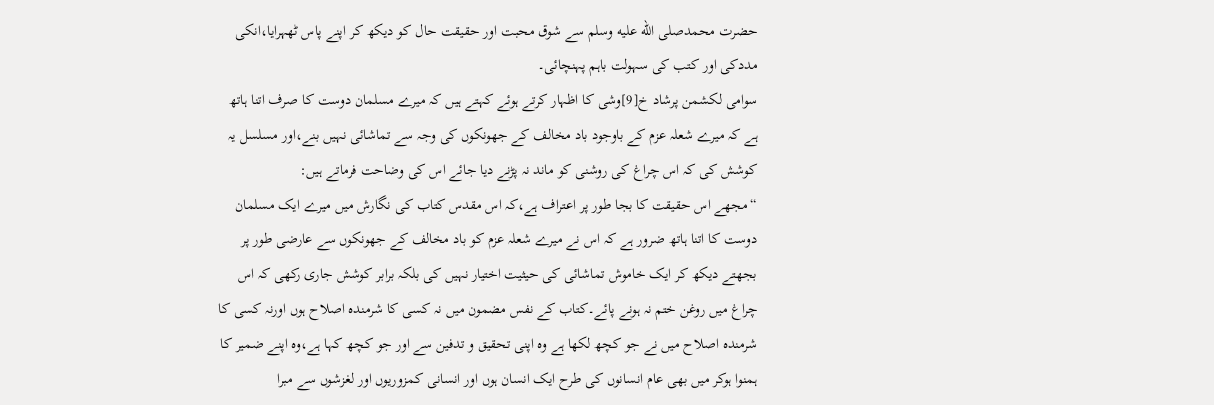حضرت محمدصلى الله عليه وسلم سے شوق محبت اور حقیقت حال کو دیکھ کر اپنے پاس ٹھہرایا،انکی مددکی اور کتب کی سہولت باہم پہنچائی۔
سوامی لکشمن پرشاد خ[9]وشی کا اظہار کرتے ہوئے کہتے ہیں کہ میرے مسلمان دوست کا صرف اتنا ہاتھ ہے کہ میرے شعلہ عزم کے باوجود باد مخالف کے جھونکوں کی وجہ سے تماشائی نہیں بنے،اور مسلسل یہ کوشش کی کہ اس چراغ کی روشنی کو ماند نہ پڑنے دیا جائے اس کی وضاحت فرماتے ہیں:
“مجھے اس حقیقت کا بجا طور پر اعتراف ہے،کہ اس مقدس کتاب کی نگارش میں میرے ایک مسلمان دوست کا اتنا ہاتھ ضرور ہے کہ اس نے میرے شعلہ عزم کو باد مخالف کے جھونکوں سے عارضی طور پر بجھتے دیکھ کر ایک خاموش تماشائی کی حیثیت اختیار نہیں کی بلکہ برابر کوشش جاری رکھی کہ اس چراغ میں روغن ختم نہ ہونے پائے۔کتاب کے نفس مضمون میں نہ کسی کا شرمندہ اصلاح ہوں اورنہ کسی کا شرمندہ اصلاح میں نے جو کچھ لکھا ہے وہ اپنی تحقیق و تدفین سے اور جو کچھ کہا ہے،وہ اپنے ضمیر کا ہمنوا ہوکر میں بھی عام انسانوں کی طرح ایک انسان ہوں اور انسانی کمزوریوں اور لغزشوں سے مبرا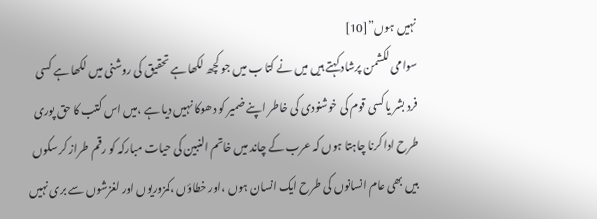نہیں ہوں”[10]
سوامی لکشمن پرشاد کہتے ہیں میں نے کتا ب میں جو کچھ لکھا ہے تحقیق کی روشنی میں لکھا ہے کسی فرد بشر یا کسی قوم کی خوشنودی کی خاطر اپنے ضمیر کو دھوکا نہیں دیا ہے ،میں اس کتب کا حق پوری طرح ادا کرنا چاہتا ہوں کہ عرب کے چاند میں خاتم النبین کی حیات مبارکہ کو رقم طراز کر سکوں بیں بھی عام انسانوں کی طرح ایک انسان ہوں ،اور خطاؤں ،کمزوریوں اور لغزشوں سے بری نہیں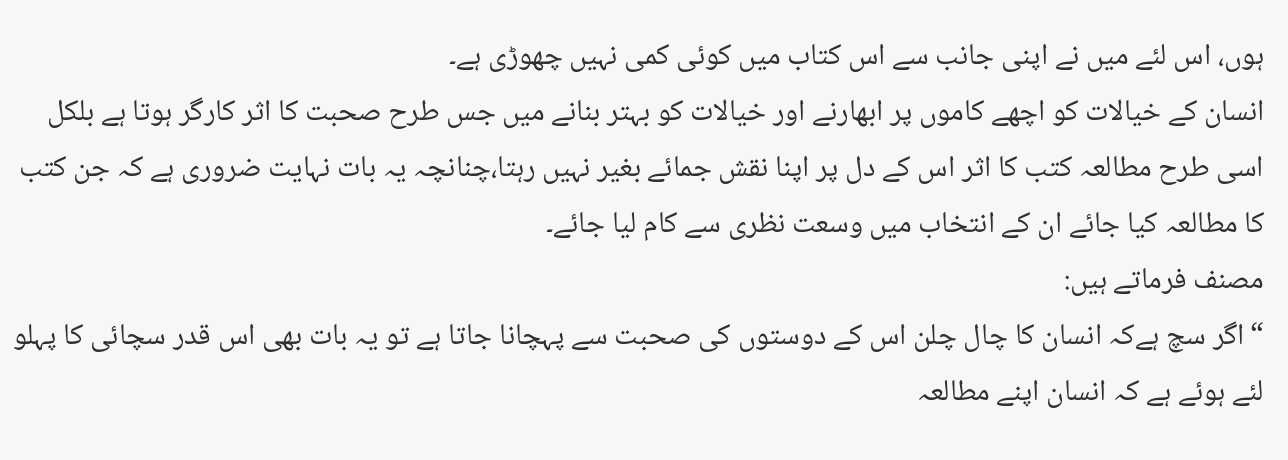ہوں، اس لئے میں نے اپنی جانب سے اس کتاب میں کوئی کمی نہیں چھوڑی ہے۔
انسان کے خیالات کو اچھے کاموں پر ابھارنے اور خیالات کو بہتر بنانے میں جس طرح صحبت کا اثر کارگر ہوتا ہے بلکل اسی طرح مطالعہ کتب کا اثر اس کے دل پر اپنا نقش جمائے بغیر نہیں رہتا،چنانچہ یہ بات نہایت ضروری ہے کہ جن کتب کا مطالعہ کیا جائے ان کے انتخاب میں وسعت نظری سے کام لیا جائے۔
مصنف فرماتے ہیں:
“اگر سچ ہےکہ انسان کا چال چلن اس کے دوستوں کی صحبت سے پہچانا جاتا ہے تو یہ بات بھی اس قدر سچائی کا پہلو لئے ہوئے ہے کہ انسان اپنے مطالعہ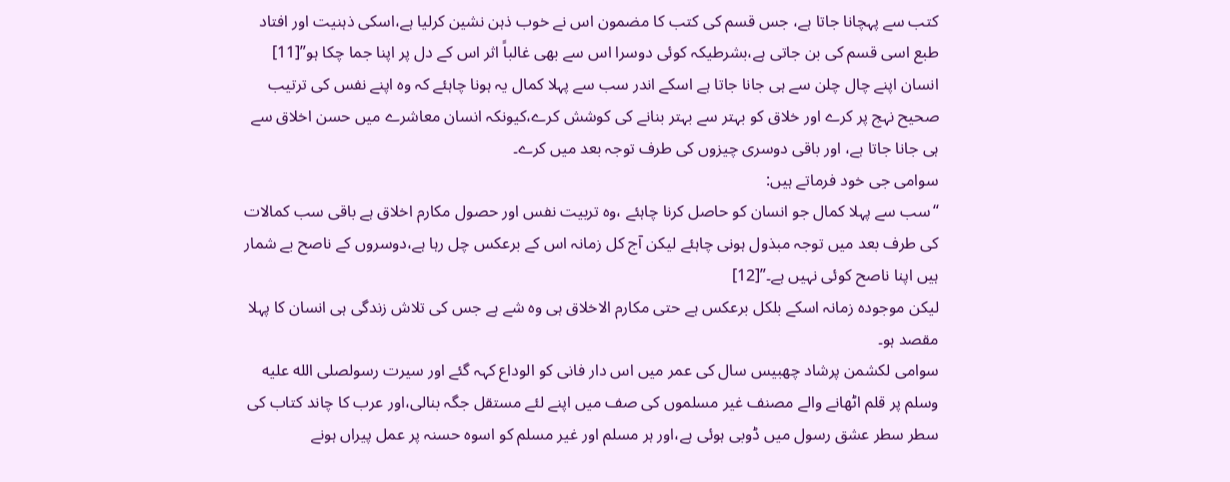کتب سے پہچانا جاتا ہے، جس قسم کی کتب کا مضمون اس نے خوب ذہن نشین کرلیا ہے،اسکی ذہنیت اور افتاد طبع اسی قسم کی بن جاتی ہے،بشرطیکہ کوئی دوسرا اس سے بھی غالباً اثر اس کے دل پر اپنا جما چکا ہو”[11]
انسان اپنے چال چلن سے ہی جانا جاتا ہے اسکے اندر سب سے پہلا کمال یہ ہونا چاہئے کہ وہ اپنے نفس کی ترتیب صحیح نہج پر کرے اور خلاق کو بہتر سے بہتر بنانے کی کوشش کرے،کیونکہ انسان معاشرے میں حسن اخلاق سے ہی جانا جاتا ہے، اور باقی دوسری چیزوں کی طرف توجہ بعد میں کرے۔
سوامی جی خود فرماتے ہیں:
“سب سے پہلا کمال جو انسان کو حاصل کرنا چاہئے ،وہ تربیت نفس اور حصول مکارم اخلاق ہے باقی سب کمالات کی طرف بعد میں توجہ مبذول ہونی چاہئے لیکن آج کل زمانہ اس کے برعکس چل رہا ہے،دوسروں کے ناصح بے شمار ہیں اپنا ناصح کوئی نہیں ہے۔”[12]
لیکن موجودہ زمانہ اسکے بلکل برعکس ہے حتی مکارم الاخلاق ہی وہ شے ہے جس کی تلاش زندگی ہی انسان کا پہلا مقصد ہو۔
سوامی لکشمن پرشاد چھبیس سال کی عمر میں اس دار فانی کو الوداع کہہ گئے اور سیرت رسولصلى الله عليه وسلم پر قلم اٹھانے والے مصنف غیر مسلموں کی صف میں اپنے لئے مستقل جگہ بنالی،اور عرب کا چاند کتاب کی سطر سطر عشق رسول میں ڈوبی ہوئی ہے،اور ہر مسلم اور غیر مسلم کو اسوہ حسنہ پر عمل پیراں ہونے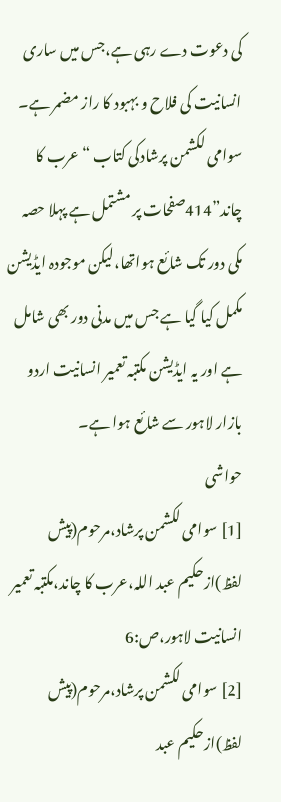کی دعوت دے رہی ہے،جس میں ساری انسانیت کی فلاح و بہبود کا راز مضمر ہے۔
سوامی لکشمن پرشادکی کتاب “عرب کا چاند”414صفحات پر مشتمل ہے پہلا حصہ مکی دور تک شائع ہواتھا،لیکن موجودہ ایڈیشن مکمل کیا گیا ہے جس میں مدنی دور بھی شامل ہے اور یہ ایڈیشن مکتبہ تعمیر انسانیت اردو بازار لاہور سے شائع ہوا ہے۔
حواشی
[1] سوامی لکشمن پرشاد،مرحوم(پیش لفظ)ازحکیم عبد اللہ،عرب کا چاند،مکتبہ تعمیر انسانیت لاہور،ص:6
[2] سوامی لکشمن پرشاد،مرحوم(پیش لفظ)ازحکیم عبد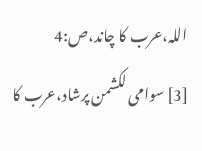اللہ،عرب کا چاند،ص:4
[3] سوامی لکشمن پرشاد،عرب کا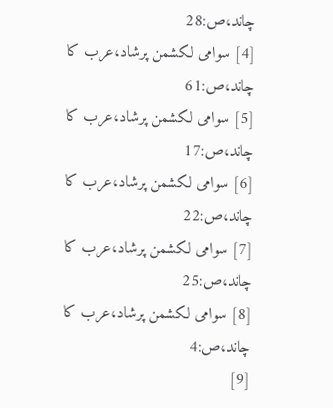چاند،ص:28
[4] سوامی لکشمن پرشاد،عرب کا چاند،ص:61
[5] سوامی لکشمن پرشاد،عرب کا چاند،ص:17
[6] سوامی لکشمن پرشاد،عرب کا چاند،ص:22
[7] سوامی لکشمن پرشاد،عرب کا چاند،ص:25
[8] سوامی لکشمن پرشاد،عرب کا چاند،ص:4
[9]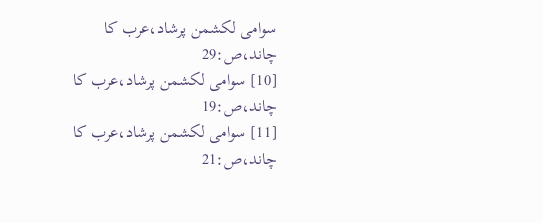سوامی لکشمن پرشاد،عرب کا چاند،ص:29
[10] سوامی لکشمن پرشاد،عرب کا چاند،ص:19
[11] سوامی لکشمن پرشاد،عرب کا چاند،ص:21